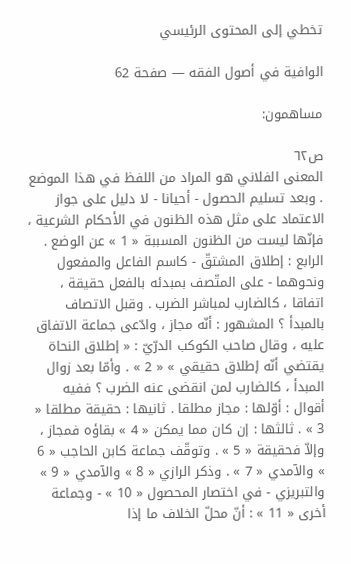تخطي إلى المحتوى الرئيسي

الوافية في أصول الفقه — صفحة 62

مساهمون:

ص٦٢
المعنى الفلاني هو المراد من اللفظ في هذا الموضع . وبعد تسليم الحصول - أحيانا - لا دليل على جواز الاعتماد على مثل هذه الظنون في الأحكام الشرعية ، فإنّها ليست من الظنون المسببة « 1 » عن الوضع . الرابع : إطلاق المشتقّ - كاسم الفاعل والمفعول ونحوهما - على المتّصف بمبدئه بالفعل حقيقة ، اتفاقا ، كالضارب لمباشر الضرب . وقبل الاتصاف بالمبدأ ؟ المشهور : أنّه مجاز ، وادّعى جماعة الاتفاق عليه ، وقال صاحب الكوكب الدرّيّ : « إطلاق النحاة يقتضي أنّه إطلاق حقيقي » « 2 » . وأمّا بعد زوال المبدأ ، كالضارب لمن انقضى عنه الضرب ؟ ففيه أقوال : أوّلها : مجاز مطلقا . ثانيها : حقيقة مطلقا « 3 » . ثالثها : إن كان مما يمكن « 4 » بقاؤه فمجاز ، وإلاّ فحقيقة « 5 » . وتوقّف جماعة كابن الحاجب « 6 » والآمدي « 7 » . وذكر الرازي « 8 » والآمدي « 9 » والتبريزي - في اختصار المحصول « 10 » - وجماعة أخرى « 11 » : أنّ محلّ الخلاف ما إذا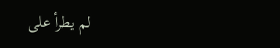لم يطرأ على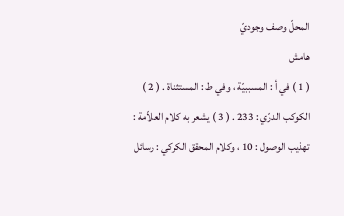المحلّ وصف وجوديّ
هامش
( 1 ) في أ : المسببيّة ، وفي ط : المستثناة . ( 2 ) الكوكب الدرّي : 233 . ( 3 ) يشعر به كلام العلاّمة : تهذيب الوصول : 10 ، وكلام المحقق الكركي : رسائل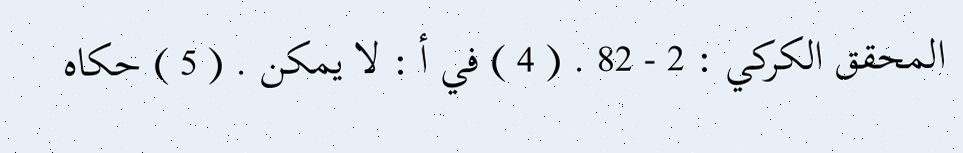المحقق الكركي : 2 - 82 . ( 4 ) في أ : لا يمكن . ( 5 ) حكاه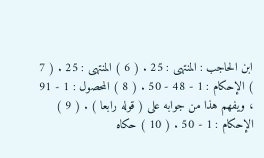ابن الحاجب : المنتهى : 25 . ( 6 ) المنتهى : 25 . ( 7 ) الإحكام : 1 - 48 - 50 . ( 8 ) المحصول : 1 - 91 ، ويفهم هذا من جوابه على ( قوله رابعا ) . ( 9 ) الإحكام : 1 - 50 . ( 10 ) حكاه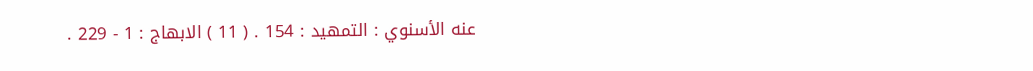عنه الأسنوي : التمهيد : 154 . ( 11 ) الابهاج : 1 - 229 .